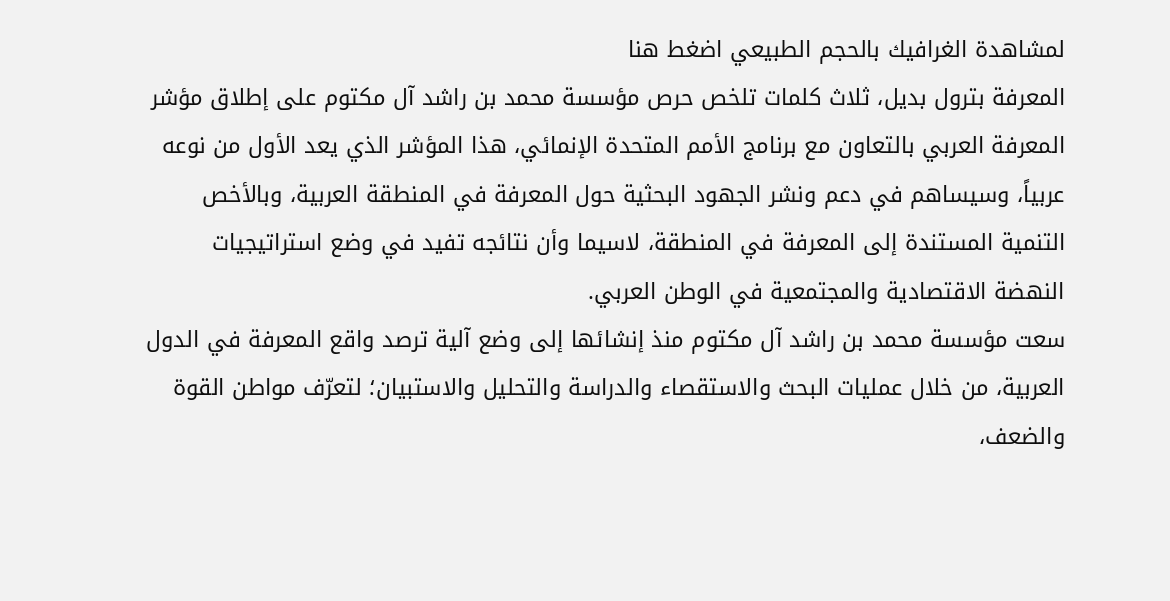لمشاهدة الغرافيك بالحجم الطبيعي اضغط هنا
المعرفة بترول بديل، ثلاث كلمات تلخص حرص مؤسسة محمد بن راشد آل مكتوم على إطلاق مؤشر المعرفة العربي بالتعاون مع برنامج الأمم المتحدة الإنمائي، هذا المؤشر الذي يعد الأول من نوعه عربياً، وسيساهم في دعم ونشر الجهود البحثية حول المعرفة في المنطقة العربية، وبالأخص التنمية المستندة إلى المعرفة في المنطقة، لاسيما وأن نتائجه تفيد في وضع استراتيجيات النهضة الاقتصادية والمجتمعية في الوطن العربي.
سعت مؤسسة محمد بن راشد آل مكتوم منذ إنشائها إلى وضع آلية ترصد واقع المعرفة في الدول العربية، من خلال عمليات البحث والاستقصاء والدراسة والتحليل والاستبيان؛ لتعرّف مواطن القوة والضعف،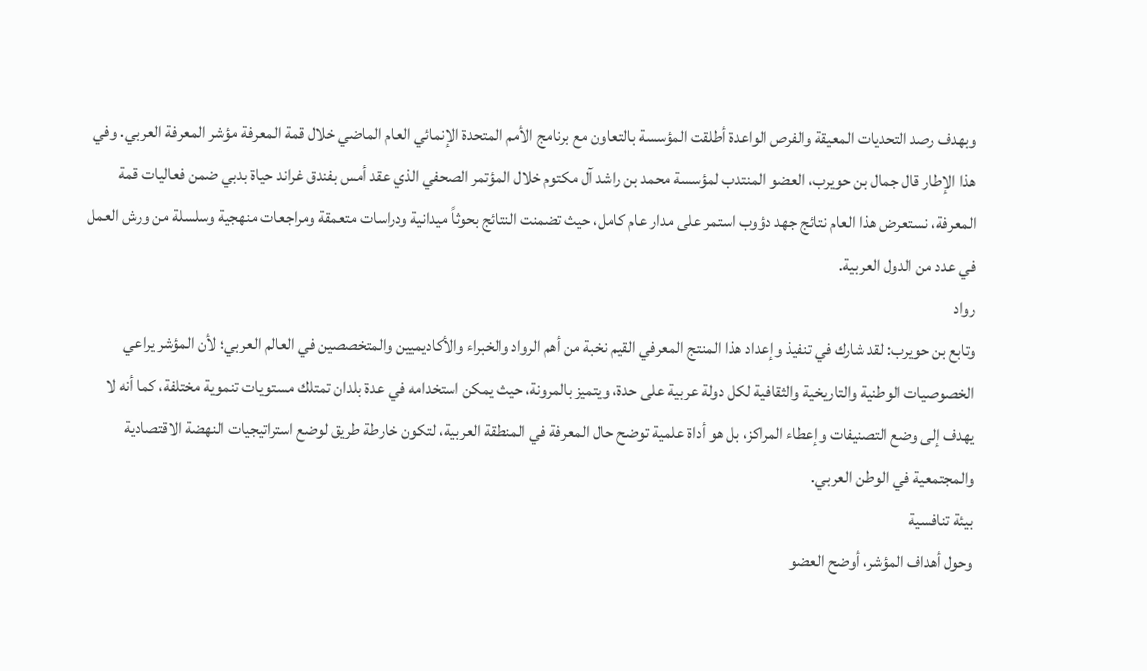وبهدف رصد التحديات المعيقة والفرص الواعدة أطلقت المؤسسة بالتعاون مع برنامج الأمم المتحدة الإنمائي العام الماضي خلال قمة المعرفة مؤشر المعرفة العربي. وفي هذا الإطار قال جمال بن حويرب، العضو المنتدب لمؤسسة محمد بن راشد آل مكتوم خلال المؤتمر الصحفي الذي عقد أمس بفندق غراند حياة بدبي ضمن فعاليات قمة المعرفة، نستعرض هذا العام نتائج جهد دؤوب استمر على مدار عام كامل، حيث تضمنت النتائج بحوثاً ميدانية ودراسات متعمقة ومراجعات منهجية وسلسلة من ورش العمل في عدد من الدول العربية.
رواد
وتابع بن حويرب: لقد شارك في تنفيذ وإعداد هذا المنتج المعرفي القيم نخبة من أهم الرواد والخبراء والأكاديميين والمتخصصين في العالم العربي؛ لأن المؤشر يراعي الخصوصيات الوطنية والتاريخية والثقافية لكل دولة عربية على حدة، ويتميز بالمرونة، حيث يمكن استخدامه في عدة بلدان تمتلك مستويات تنموية مختلفة، كما أنه لا يهدف إلى وضع التصنيفات وإعطاء المراكز، بل هو أداة علمية توضح حال المعرفة في المنطقة العربية، لتكون خارطة طريق لوضع استراتيجيات النهضة الاقتصادية والمجتمعية في الوطن العربي.
بيئة تنافسية
وحول أهداف المؤشر، أوضح العضو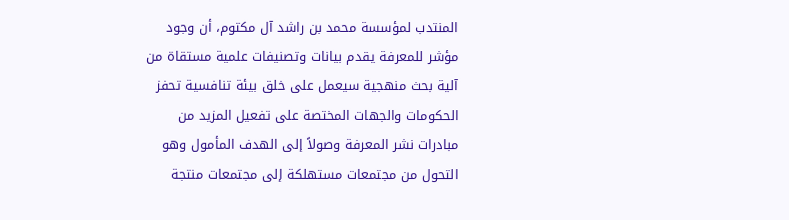المنتدب لمؤسسة محمد بن راشد آل مكتوم، أن وجود مؤشر للمعرفة يقدم بيانات وتصنيفات علمية مستقاة من آلية بحث منهجية سيعمل على خلق بيئة تنافسية تحفز الحكومات والجهات المختصة على تفعيل المزيد من مبادرات نشر المعرفة وصولاً إلى الهدف المأمول وهو التحول من مجتمعات مستهلكة إلى مجتمعات منتجة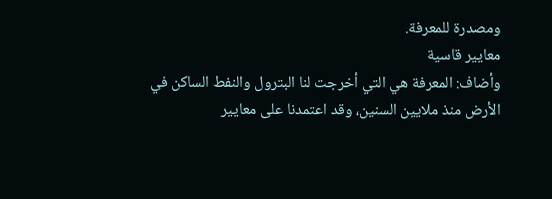ومصدرة للمعرفة.
معايير قاسية
وأضاف: المعرفة هي التي أخرجت لنا البترول والنفط الساكن في الأرض منذ ملايين السنين، وقد اعتمدنا على معايير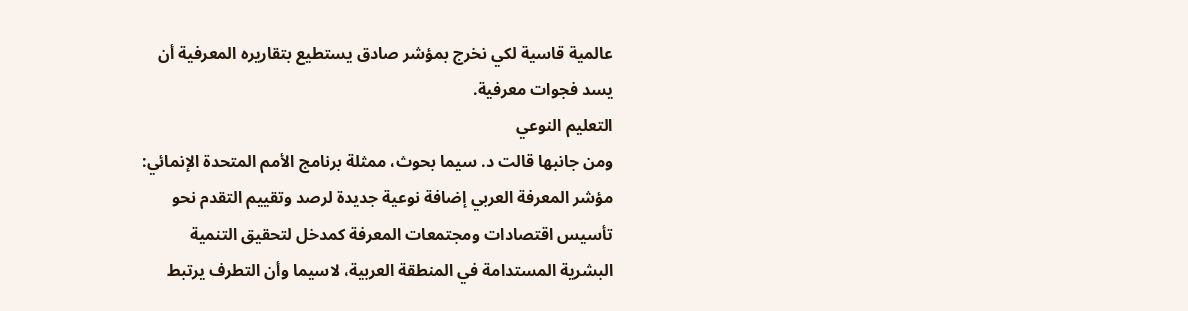عالمية قاسية لكي نخرج بمؤشر صادق يستطيع بتقاريره المعرفية أن يسد فجوات معرفية.
التعليم النوعي
ومن جانبها قالت د. سيما بحوث، ممثلة برنامج الأمم المتحدة الإنمائي: مؤشر المعرفة العربي إضافة نوعية جديدة لرصد وتقييم التقدم نحو تأسيس اقتصادات ومجتمعات المعرفة كمدخل لتحقيق التنمية البشرية المستدامة في المنطقة العربية، لاسيما وأن التطرف يرتبط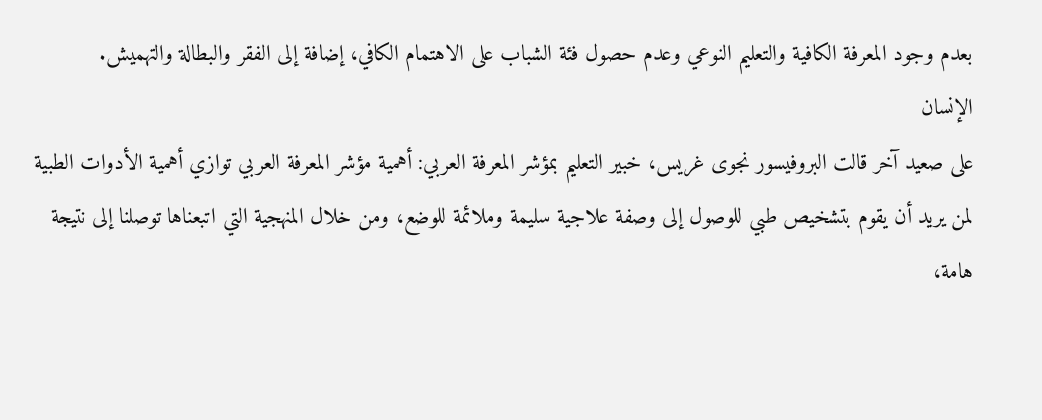بعدم وجود المعرفة الكافية والتعليم النوعي وعدم حصول فئة الشباب على الاهتمام الكافي، إضافة إلى الفقر والبطالة والتهميش.
الإنسان
على صعيد آخر قالت البروفيسور نجوى غريس، خبير التعليم بمؤشر المعرفة العربي: أهمية مؤشر المعرفة العربي توازي أهمية الأدوات الطبية لمن يريد أن يقوم بتشخيص طبي للوصول إلى وصفة علاجية سليمة وملائمة للوضع، ومن خلال المنهجية التي اتبعناها توصلنا إلى نتيجة هامة،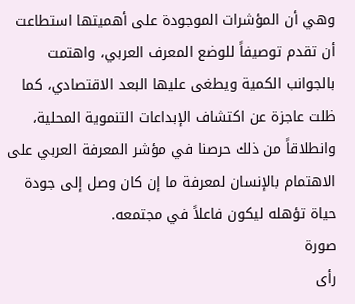وهي أن المؤشرات الموجودة على أهميتها استطاعت أن تقدم توصيفاً للوضع المعرف العربي، واهتمت بالجوانب الكمية ويطغى عليها البعد الاقتصادي، كما ظلت عاجزة عن اكتشاف الإبداعات التنموية المحلية، وانطلاقاً من ذلك حرصنا في مؤشر المعرفة العربي على الاهتمام بالإنسان لمعرفة ما إن كان وصل إلى جودة حياة تؤهله ليكون فاعلاً في مجتمعه.
صورة
رأى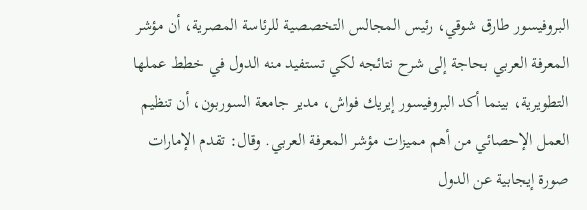البروفيسور طارق شوقي، رئيس المجالس التخصصية للرئاسة المصرية، أن مؤشر المعرفة العربي بحاجة إلى شرح نتائجه لكي تستفيد منه الدول في خطط عملها التطويرية، بينما أكد البروفيسور إيريك فواش، مدير جامعة السوربون، أن تنظيم العمل الإحصائي من أهم مميزات مؤشر المعرفة العربي. وقال: تقدم الإمارات صورة إيجابية عن الدول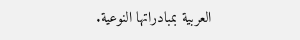العربية بمبادراتها النوعية.